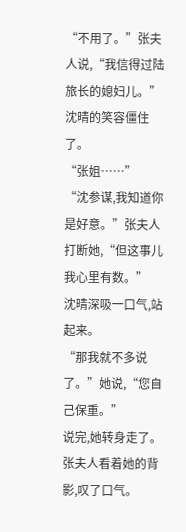“不用了。”张夫人说,“我信得过陆旅长的媳妇儿。”
沈晴的笑容僵住了。
“张姐……”
“沈参谋,我知道你是好意。”张夫人打断她,“但这事儿我心里有数。”
沈晴深吸一口气,站起来。
“那我就不多说了。”她说,“您自己保重。”
说完,她转身走了。
张夫人看着她的背影,叹了口气。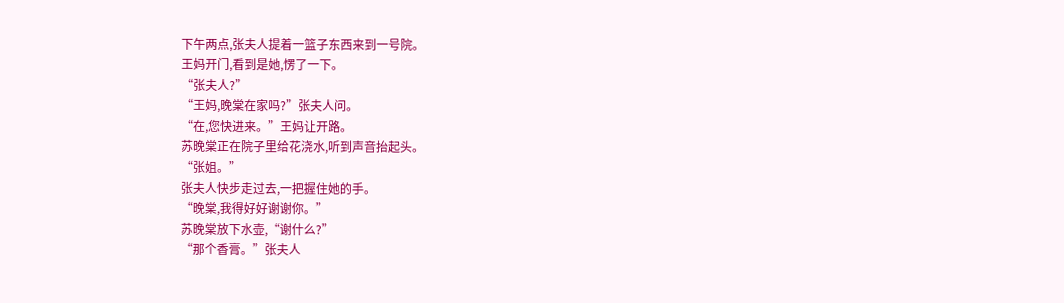下午两点,张夫人提着一篮子东西来到一号院。
王妈开门,看到是她,愣了一下。
“张夫人?”
“王妈,晚棠在家吗?”张夫人问。
“在,您快进来。”王妈让开路。
苏晚棠正在院子里给花浇水,听到声音抬起头。
“张姐。”
张夫人快步走过去,一把握住她的手。
“晚棠,我得好好谢谢你。”
苏晚棠放下水壶,“谢什么?”
“那个香膏。”张夫人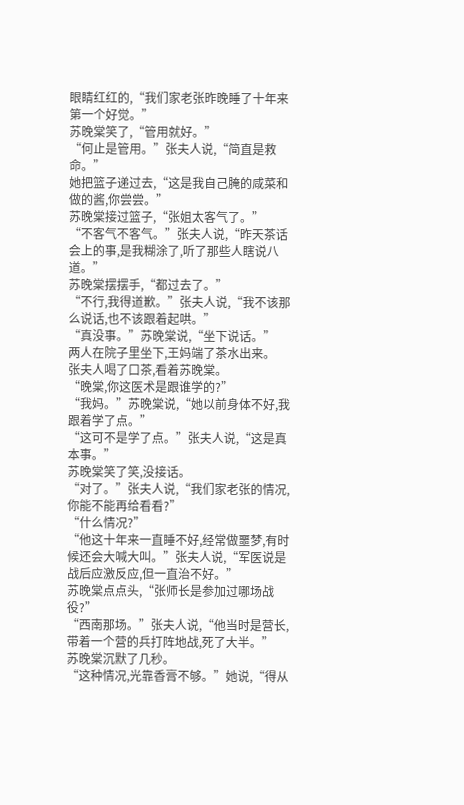眼睛红红的,“我们家老张昨晚睡了十年来第一个好觉。”
苏晚棠笑了,“管用就好。”
“何止是管用。”张夫人说,“简直是救命。”
她把篮子递过去,“这是我自己腌的咸菜和做的酱,你尝尝。”
苏晚棠接过篮子,“张姐太客气了。”
“不客气不客气。”张夫人说,“昨天茶话会上的事,是我糊涂了,听了那些人瞎说八道。”
苏晚棠摆摆手,“都过去了。”
“不行,我得道歉。”张夫人说,“我不该那么说话,也不该跟着起哄。”
“真没事。”苏晚棠说,“坐下说话。”
两人在院子里坐下,王妈端了茶水出来。
张夫人喝了口茶,看着苏晚棠。
“晚棠,你这医术是跟谁学的?”
“我妈。”苏晚棠说,“她以前身体不好,我跟着学了点。”
“这可不是学了点。”张夫人说,“这是真本事。”
苏晚棠笑了笑,没接话。
“对了。”张夫人说,“我们家老张的情况,你能不能再给看看?”
“什么情况?”
“他这十年来一直睡不好,经常做噩梦,有时候还会大喊大叫。”张夫人说,“军医说是战后应激反应,但一直治不好。”
苏晚棠点点头,“张师长是参加过哪场战役?”
“西南那场。”张夫人说,“他当时是营长,带着一个营的兵打阵地战,死了大半。”
苏晚棠沉默了几秒。
“这种情况,光靠香膏不够。”她说,“得从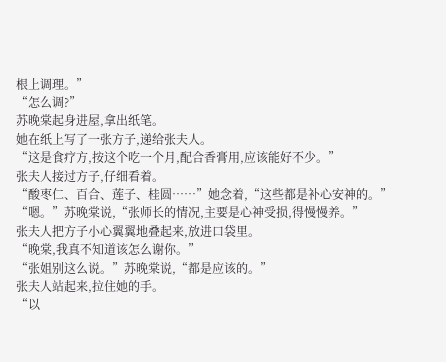根上调理。”
“怎么调?”
苏晚棠起身进屋,拿出纸笔。
她在纸上写了一张方子,递给张夫人。
“这是食疗方,按这个吃一个月,配合香膏用,应该能好不少。”
张夫人接过方子,仔细看着。
“酸枣仁、百合、莲子、桂圆……”她念着,“这些都是补心安神的。”
“嗯。”苏晚棠说,“张师长的情况,主要是心神受损,得慢慢养。”
张夫人把方子小心翼翼地叠起来,放进口袋里。
“晚棠,我真不知道该怎么谢你。”
“张姐别这么说。”苏晚棠说,“都是应该的。”
张夫人站起来,拉住她的手。
“以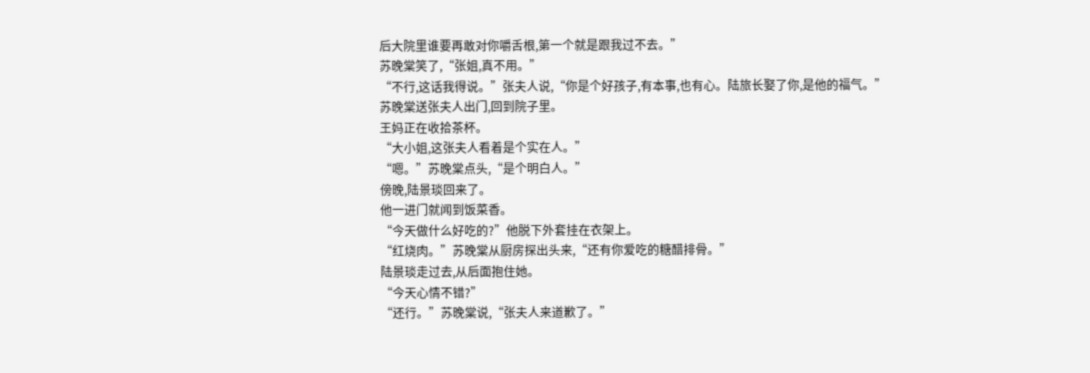后大院里谁要再敢对你嚼舌根,第一个就是跟我过不去。”
苏晚棠笑了,“张姐,真不用。”
“不行,这话我得说。”张夫人说,“你是个好孩子,有本事,也有心。陆旅长娶了你,是他的福气。”
苏晚棠送张夫人出门,回到院子里。
王妈正在收拾茶杯。
“大小姐,这张夫人看着是个实在人。”
“嗯。”苏晚棠点头,“是个明白人。”
傍晚,陆景琰回来了。
他一进门就闻到饭菜香。
“今天做什么好吃的?”他脱下外套挂在衣架上。
“红烧肉。”苏晚棠从厨房探出头来,“还有你爱吃的糖醋排骨。”
陆景琰走过去,从后面抱住她。
“今天心情不错?”
“还行。”苏晚棠说,“张夫人来道歉了。”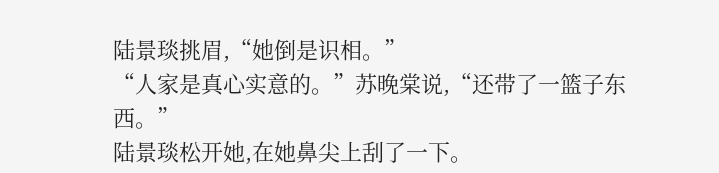陆景琰挑眉,“她倒是识相。”
“人家是真心实意的。”苏晚棠说,“还带了一篮子东西。”
陆景琰松开她,在她鼻尖上刮了一下。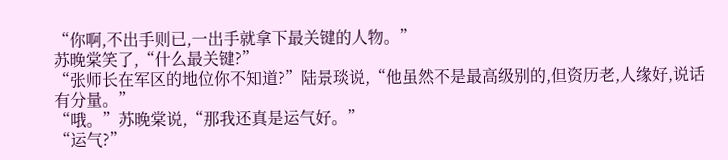“你啊,不出手则已,一出手就拿下最关键的人物。”
苏晚棠笑了,“什么最关键?”
“张师长在军区的地位你不知道?”陆景琰说,“他虽然不是最高级别的,但资历老,人缘好,说话有分量。”
“哦。”苏晚棠说,“那我还真是运气好。”
“运气?”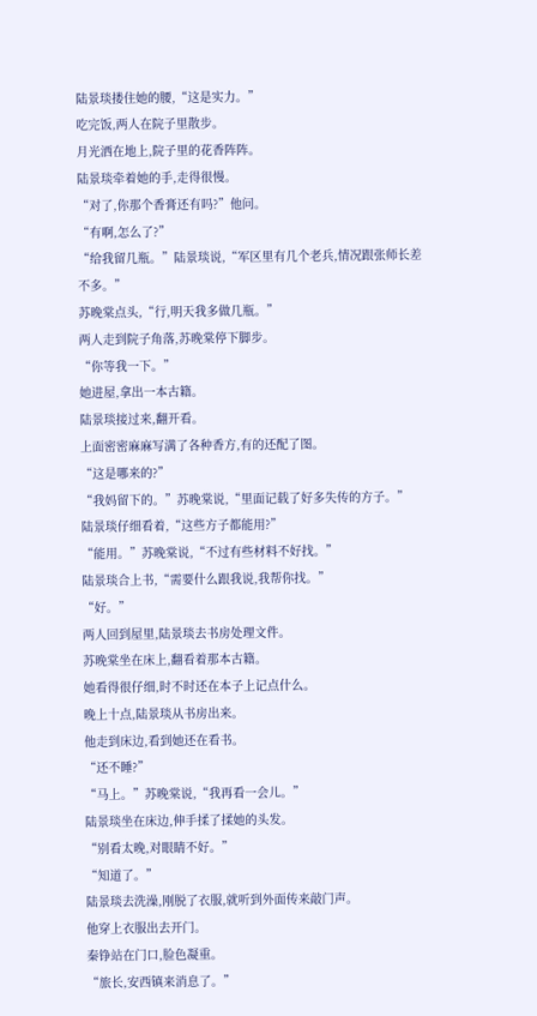陆景琰搂住她的腰,“这是实力。”
吃完饭,两人在院子里散步。
月光洒在地上,院子里的花香阵阵。
陆景琰牵着她的手,走得很慢。
“对了,你那个香膏还有吗?”他问。
“有啊,怎么了?”
“给我留几瓶。”陆景琰说,“军区里有几个老兵,情况跟张师长差不多。”
苏晚棠点头,“行,明天我多做几瓶。”
两人走到院子角落,苏晚棠停下脚步。
“你等我一下。”
她进屋,拿出一本古籍。
陆景琰接过来,翻开看。
上面密密麻麻写满了各种香方,有的还配了图。
“这是哪来的?”
“我妈留下的。”苏晚棠说,“里面记载了好多失传的方子。”
陆景琰仔细看着,“这些方子都能用?”
“能用。”苏晚棠说,“不过有些材料不好找。”
陆景琰合上书,“需要什么跟我说,我帮你找。”
“好。”
两人回到屋里,陆景琰去书房处理文件。
苏晚棠坐在床上,翻看着那本古籍。
她看得很仔细,时不时还在本子上记点什么。
晚上十点,陆景琰从书房出来。
他走到床边,看到她还在看书。
“还不睡?”
“马上。”苏晚棠说,“我再看一会儿。”
陆景琰坐在床边,伸手揉了揉她的头发。
“别看太晚,对眼睛不好。”
“知道了。”
陆景琰去洗澡,刚脱了衣服,就听到外面传来敲门声。
他穿上衣服出去开门。
秦铮站在门口,脸色凝重。
“旅长,安西镇来消息了。”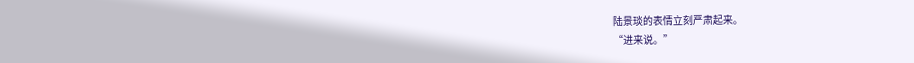陆景琰的表情立刻严肃起来。
“进来说。”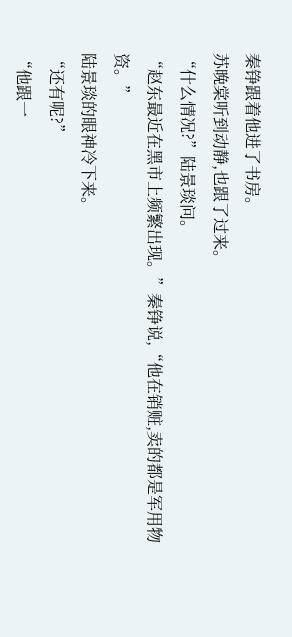秦铮跟着他进了书房。
苏晚棠听到动静,也跟了过来。
“什么情况?”陆景琰问。
“赵东最近在黑市上频繁出现。”秦铮说,“他在销赃,卖的都是军用物资。”
陆景琰的眼神冷下来。
“还有呢?”
“他跟一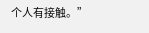个人有接触。”